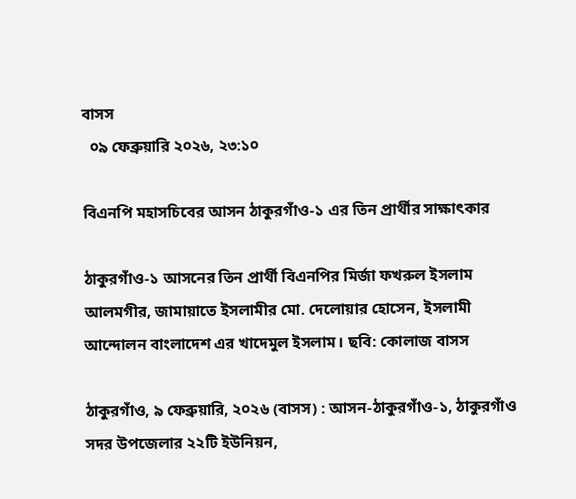বাসস
  ০৯ ফেব্রুয়ারি ২০২৬, ২৩:১০

বিএনপি মহাসচিবের আসন ঠাকুরগাঁও-১ এর তিন প্রার্থীর সাক্ষাৎকার

ঠাকুরগাঁও-১ আসনের তিন প্রার্থী বিএনপির মির্জা ফখরুল ইসলাম আলমগীর, জামায়াতে ইসলামীর মো. দেলোয়ার হোসেন, ইসলামী আন্দোলন বাংলাদেশ এর খাদেমুল ইসলাম। ছবি: কোলাজ বাসস

ঠাকুরগাঁও, ৯ ফেব্রুয়ারি, ২০২৬ (বাসস) : আসন-ঠাকুরগাঁও-১, ঠাকুরগাঁও সদর উপজেলার ২২টি ইউনিয়ন,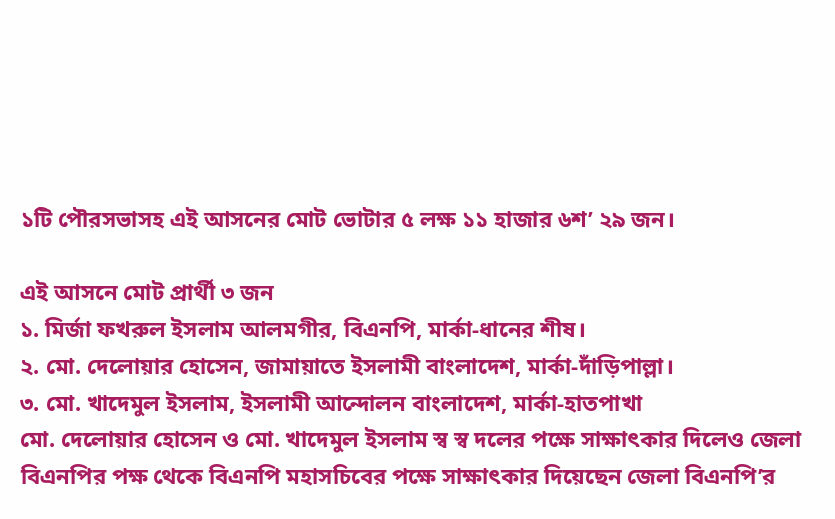১টি পৌরসভাসহ এই আসনের মোট ভোটার ৫ লক্ষ ১১ হাজার ৬শ’ ২৯ জন।

এই আসনে মোট প্রার্থী ৩ জন
১. মির্জা ফখরুল ইসলাম আলমগীর, বিএনপি, মার্কা-ধানের শীষ।
২. মো. দেলোয়ার হোসেন, জামায়াতে ইসলামী বাংলাদেশ, মার্কা-দাঁড়িপাল্লা।
৩. মো. খাদেমুল ইসলাম, ইসলামী আন্দোলন বাংলাদেশ, মার্কা-হাতপাখা
মো. দেলোয়ার হোসেন ও মো. খাদেমুল ইসলাম স্ব স্ব দলের পক্ষে সাক্ষাৎকার দিলেও জেলা বিএনপির পক্ষ থেকে বিএনপি মহাসচিবের পক্ষে সাক্ষাৎকার দিয়েছেন জেলা বিএনপি’র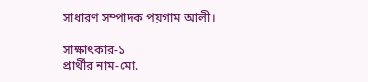সাধারণ সম্পাদক পয়গাম আলী।

সাক্ষাৎকার-১
প্রার্থীর নাম-মো.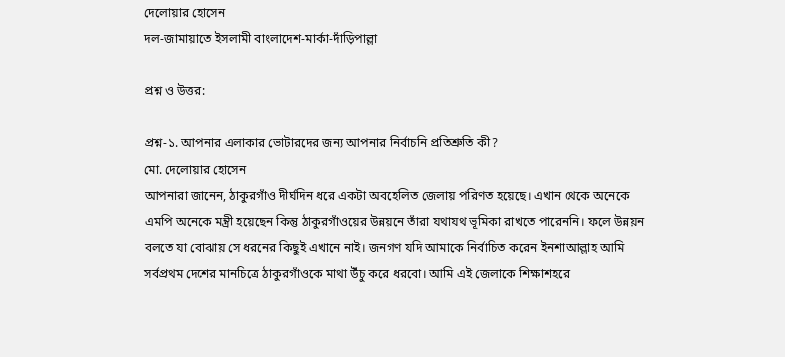দেলোয়ার হোসেন
দল-জামায়াতে ইসলামী বাংলাদেশ-মার্কা-দাঁড়িপাল্লা

প্রশ্ন ও উত্তর:

প্রশ্ন-১. আপনার এলাকার ভোটারদের জন্য আপনার নির্বাচনি প্রতিশ্রুতি কী?
মো. দেলোয়ার হোসেন
আপনারা জানেন, ঠাকুরগাঁও দীর্ঘদিন ধরে একটা অবহেলিত জেলায় পরিণত হয়েছে। এখান থেকে অনেকে এমপি অনেকে মন্ত্রী হয়েছেন কিন্তু ঠাকুরগাঁওয়ের উন্নয়নে তাঁরা যথাযথ ভূমিকা রাখতে পারেননি। ফলে উন্নয়ন বলতে যা বোঝায় সে ধরনের কিছুই এখানে নাই। জনগণ যদি আমাকে নির্বাচিত করেন ইনশাআল্লাহ আমি সর্বপ্রথম দেশের মানচিত্রে ঠাকুরগাঁওকে মাথা উঁচু করে ধরবো। আমি এই জেলাকে শিক্ষাশহরে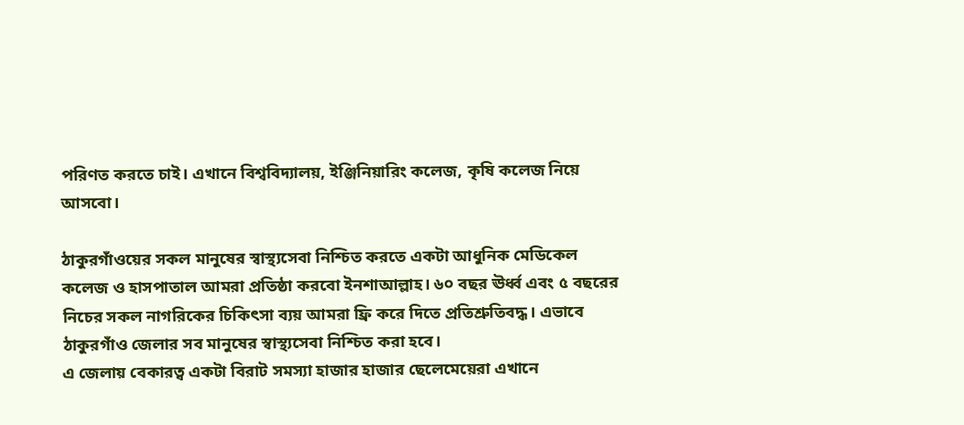পরিণত করতে চাই। এখানে বিশ্ববিদ্যালয়, ইঞ্জিনিয়ারিং কলেজ, কৃষি কলেজ নিয়ে আসবো।

ঠাকুরগাঁওয়ের সকল মানুষের স্বাস্থ্যসেবা নিশ্চিত করতে একটা আধুনিক মেডিকেল কলেজ ও হাসপাতাল আমরা প্রতিষ্ঠা করবো ইনশাআল্লাহ। ৬০ বছর ঊর্ধ্ব এবং ৫ বছরের নিচের সকল নাগরিকের চিকিৎসা ব্যয় আমরা ফ্রি করে দিতে প্রতিশ্রুতিবদ্ধ। এভাবে ঠাকুরগাঁও জেলার সব মানুষের স্বাস্থ্যসেবা নিশ্চিত করা হবে।
এ জেলায় বেকারত্ব একটা বিরাট সমস্যা হাজার হাজার ছেলেমেয়েরা এখানে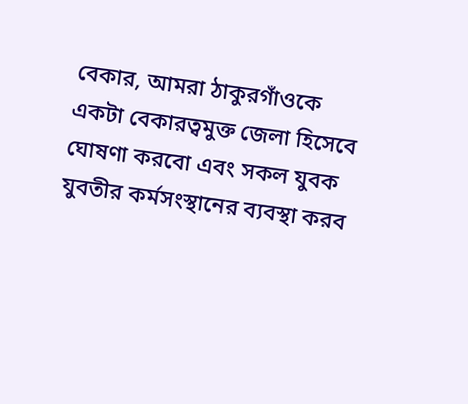বেকার, আমরা ঠাকুরগাঁওকে একটা বেকারত্বমুক্ত জেলা হিসেবে ঘোষণা করবো এবং সকল যুবক যুবতীর কর্মসংস্থানের ব্যবস্থা করব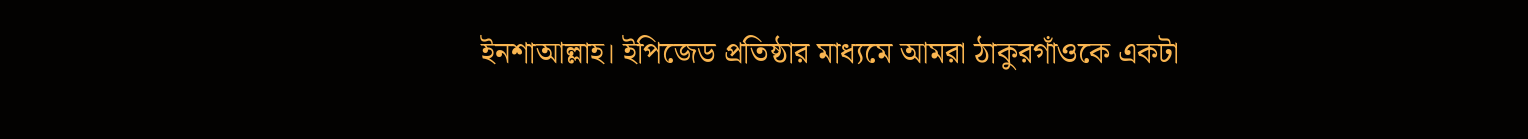ইনশাআল্লাহ। ইপিজেড প্রতিষ্ঠার মাধ্যমে আমরা ঠাকুরগাঁওকে একটা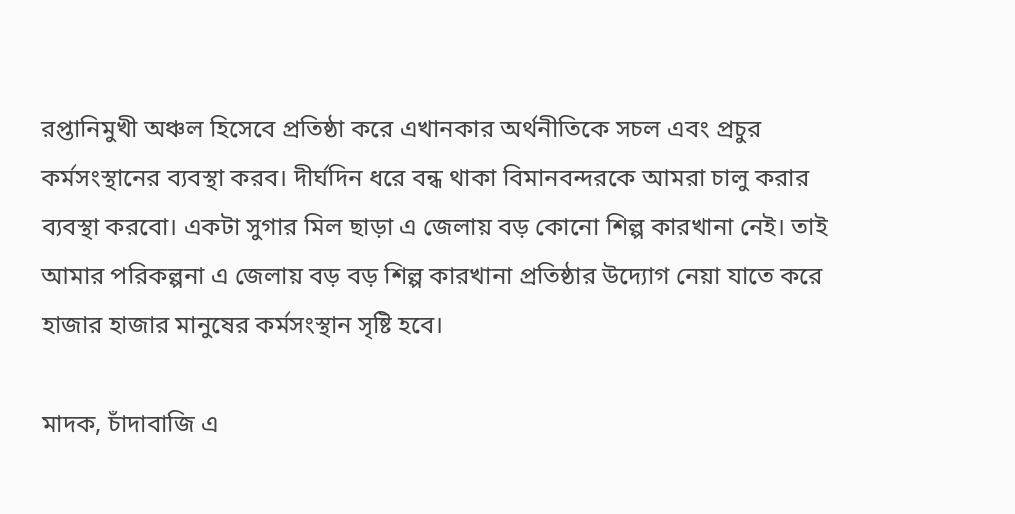রপ্তানিমুখী অঞ্চল হিসেবে প্রতিষ্ঠা করে এখানকার অর্থনীতিকে সচল এবং প্রচুর কর্মসংস্থানের ব্যবস্থা করব। দীর্ঘদিন ধরে বন্ধ থাকা বিমানবন্দরকে আমরা চালু করার ব্যবস্থা করবো। একটা সুগার মিল ছাড়া এ জেলায় বড় কোনো শিল্প কারখানা নেই। তাই আমার পরিকল্পনা এ জেলায় বড় বড় শিল্প কারখানা প্রতিষ্ঠার উদ্যোগ নেয়া যাতে করে হাজার হাজার মানুষের কর্মসংস্থান সৃষ্টি হবে।

মাদক, চাঁদাবাজি এ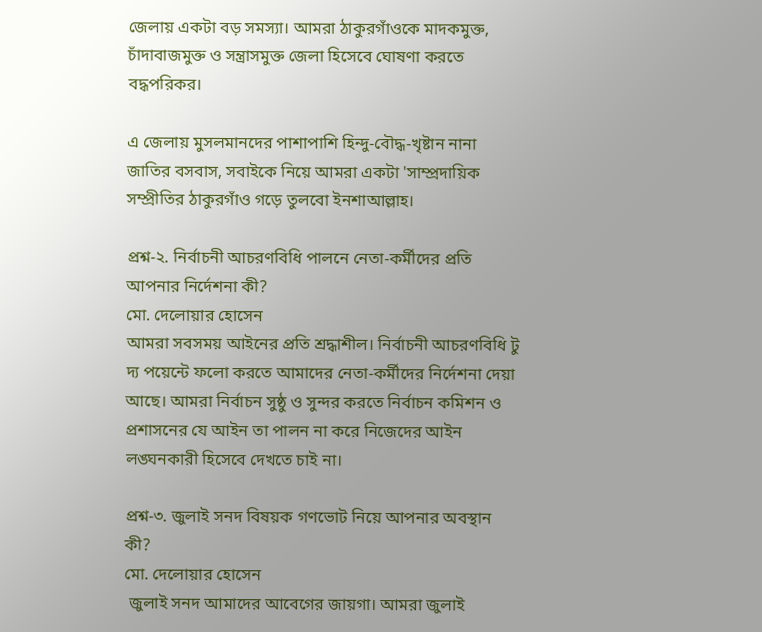জেলায় একটা বড় সমস্যা। আমরা ঠাকুরগাঁওকে মাদকমুক্ত, চাঁদাবাজমুক্ত ও সন্ত্রাসমুক্ত জেলা হিসেবে ঘোষণা করতে বদ্ধপরিকর।

এ জেলায় মুসলমানদের পাশাপাশি হিন্দু-বৌদ্ধ-খৃষ্টান নানা জাতির বসবাস, সবাইকে নিয়ে আমরা একটা 'সাম্প্রদায়িক সম্প্রীতির ঠাকুরগাঁও গড়ে তুলবো ইনশাআল্লাহ।

প্রশ্ন-২. নির্বাচনী আচরণবিধি পালনে নেতা-কর্মীদের প্রতি আপনার নির্দেশনা কী?
মো. দেলোয়ার হোসেন
আমরা সবসময় আইনের প্রতি শ্রদ্ধাশীল। নির্বাচনী আচরণবিধি টু দ্য পয়েন্টে ফলো করতে আমাদের নেতা-কর্মীদের নির্দেশনা দেয়া আছে। আমরা নির্বাচন সুষ্ঠু ও সুন্দর করতে নির্বাচন কমিশন ও প্রশাসনের যে আইন তা পালন না করে নিজেদের আইন লঙ্ঘনকারী হিসেবে দেখতে চাই না।

প্রশ্ন-৩. জুলাই সনদ বিষয়ক গণভোট নিয়ে আপনার অবস্থান কী?
মো. দেলোয়ার হোসেন
 জুলাই সনদ আমাদের আবেগের জায়গা। আমরা জুলাই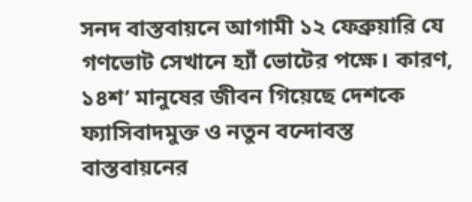সনদ বাস্তবায়নে আগামী ১২ ফেব্রুয়ারি যে গণভোট সেখানে হ্যাঁ ভোটের পক্ষে। কারণ, ১৪শ’ মানুষের জীবন গিয়েছে দেশকে ফ্যাসিবাদমুক্ত ও নতুন বন্দোবস্ত বাস্তবায়নের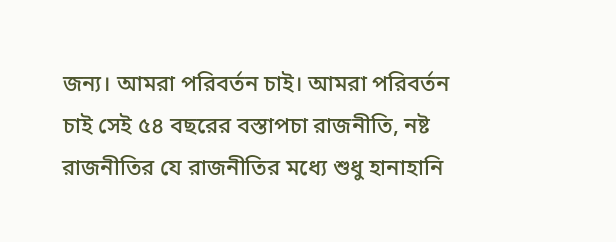জন্য। আমরা পরিবর্তন চাই। আমরা পরিবর্তন চাই সেই ৫৪ বছরের বস্তাপচা রাজনীতি, নষ্ট রাজনীতির যে রাজনীতির মধ্যে শুধু হানাহানি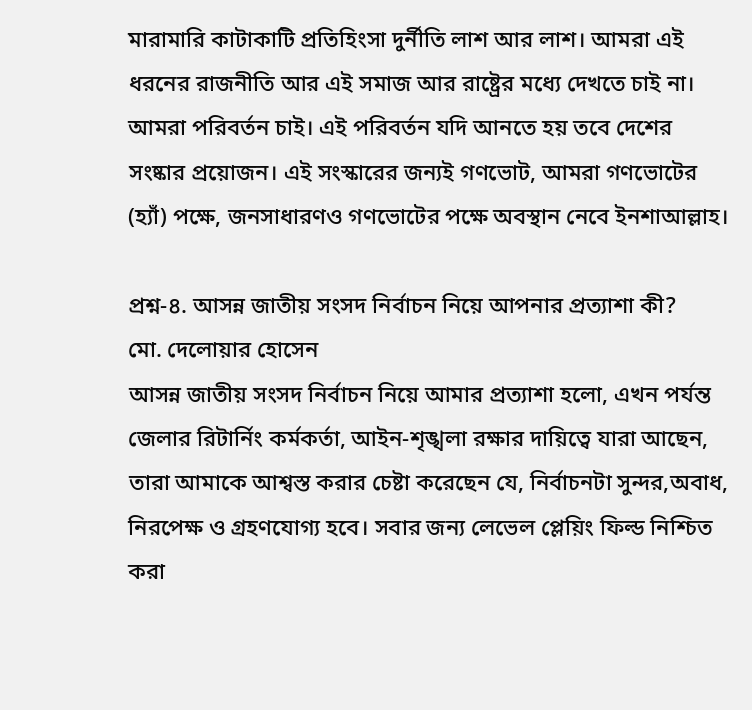মারামারি কাটাকাটি প্রতিহিংসা দুর্নীতি লাশ আর লাশ। আমরা এই ধরনের রাজনীতি আর এই সমাজ আর রাষ্ট্রের মধ্যে দেখতে চাই না। আমরা পরিবর্তন চাই। এই পরিবর্তন যদি আনতে হয় তবে দেশের সংষ্কার প্রয়োজন। এই সংস্কারের জন্যই গণভোট, আমরা গণভোটের (হ্যাঁ) পক্ষে, জনসাধারণও গণভোটের পক্ষে অবস্থান নেবে ইনশাআল্লাহ।

প্রশ্ন-৪. আসন্ন জাতীয় সংসদ নির্বাচন নিয়ে আপনার প্রত্যাশা কী?
মো. দেলোয়ার হোসেন
আসন্ন জাতীয় সংসদ নির্বাচন নিয়ে আমার প্রত্যাশা হলো, এখন পর্যন্ত জেলার রিটার্নিং কর্মকর্তা, আইন-শৃঙ্খলা রক্ষার দায়িত্বে যারা আছেন, তারা আমাকে আশ্বস্ত করার চেষ্টা করেছেন যে, নির্বাচনটা সুন্দর,অবাধ, নিরপেক্ষ ও গ্রহণযোগ্য হবে। সবার জন্য লেভেল প্লেয়িং ফিল্ড নিশ্চিত করা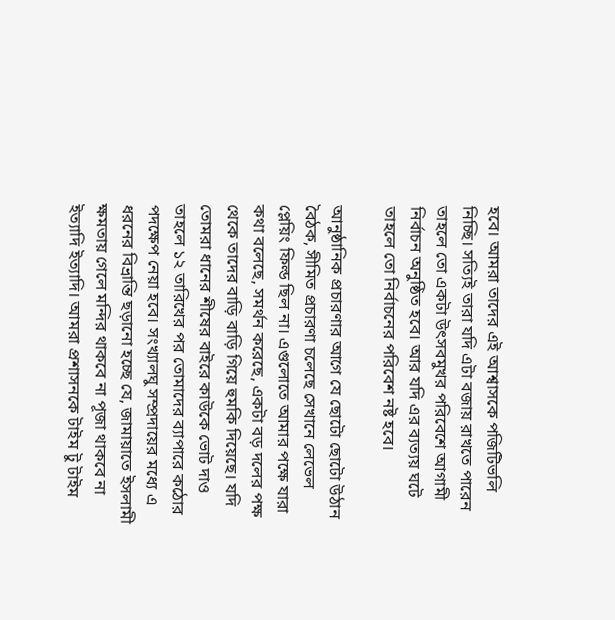হবে। আমরা তাদের এই আশ্বাসকে পজিটিভলি নিচ্ছি। সত্যিই তারা যদি এটা বজায় রাখতে পারেন তাহলে তো একটা উৎসবমুখর পরিবেশে আগামী নির্বাচন অনুষ্ঠিত হবে। আর যদি এর ব্যত্যয় ঘটে তাহলে তো নির্বাচনের পরিবেশ নষ্ট হবে।

আনুষ্ঠানিক প্রচারণার আগে যে ছোটো ছোটো উঠান বৈঠক, সীমিত প্রচারণা চলেছে সেখানে লেভেল প্লেয়িং ফিল্ড ছিল না। এগুলোতে আমার পক্ষে যারা কথা বলেছে, সমর্থন করেছে, একটা বড় দলের পক্ষ থেকে তাদের বাড়ি বাড়ি গিয়ে হুমকি দিয়েছে। যদি তোমরা ধানের শীষের বাইরে কাউকে ভোট দাও তাহলে ১২ তারিখের পর তোমাদের ব্যাপারে কঠোর পদক্ষেপ নেয়া হবে। সংখ্যালঘু সম্প্রদায়ের মধ্যে এ ধরনের বিভ্রান্তি ছড়ানো হচ্ছে যে, জামায়াতে ইসলামী ক্ষমতায় গেলে মন্দির থাকবে না পূজা থাকবে না ইত্যাদি ইত্যাদি। আমরা প্রশাসনকে টাইম টু টাইম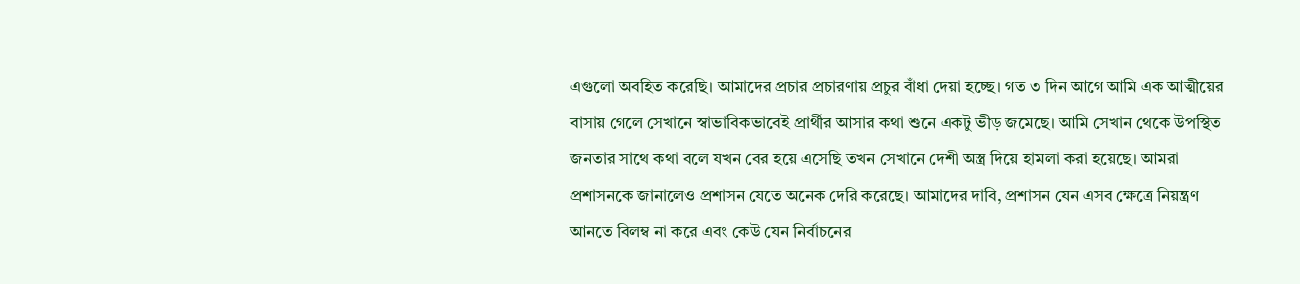এগুলো অবহিত করেছি। আমাদের প্রচার প্রচারণায় প্রচুর বাঁধা দেয়া হচ্ছে। গত ৩ দিন আগে আমি এক আত্মীয়ের বাসায় গেলে সেখানে স্বাভাবিকভাবেই প্রার্থীর আসার কথা শুনে একটু ভীড় জমেছে। আমি সেখান থেকে উপস্থিত জনতার সাথে কথা বলে যখন বের হয়ে এসেছি তখন সেখানে দেশী অস্ত্র দিয়ে হামলা করা হয়েছে। আমরা প্রশাসনকে জানালেও প্রশাসন যেতে অনেক দেরি করেছে। আমাদের দাবি, প্রশাসন যেন এসব ক্ষেত্রে নিয়ন্ত্রণ আনতে বিলম্ব না করে এবং কেউ যেন নির্বাচনের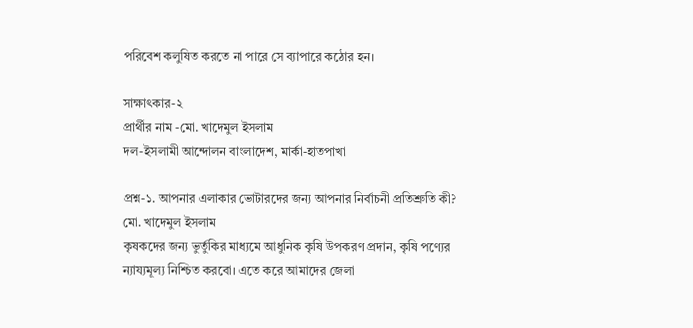পরিবেশ কলুষিত করতে না পারে সে ব্যাপারে কঠোর হন।

সাক্ষাৎকার-২
প্রার্থীর নাম -মো. খাদেমুল ইসলাম
দল-ইসলামী আন্দোলন বাংলাদেশ, মার্কা-হাতপাখা

প্রশ্ন-১. আপনার এলাকার ভোটারদের জন্য আপনার নির্বাচনী প্রতিশ্রুতি কী?
মো. খাদেমুল ইসলাম
কৃষকদের জন্য ভুর্তুকির মাধ্যমে আধুনিক কৃষি উপকরণ প্রদান, কৃষি পণ্যের ন্যায্যমূল্য নিশ্চিত করবো। এতে করে আমাদের জেলা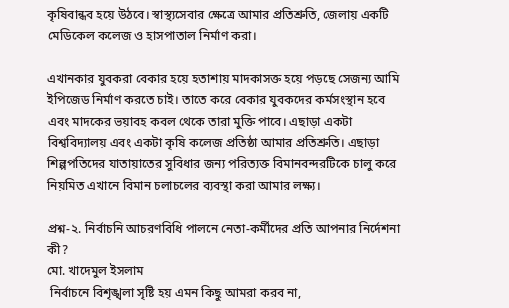কৃষিবান্ধব হয়ে উঠবে। স্বাস্থ্যসেবার ক্ষেত্রে আমার প্রতিশ্রুতি, জেলায় একটি মেডিকেল কলেজ ও হাসপাতাল নির্মাণ করা।

এখানকার যুবকরা বেকার হয়ে হতাশায় মাদকাসক্ত হয়ে পড়ছে সেজন্য আমি ইপিজেড নির্মাণ করতে চাই। তাতে করে বেকার যুবকদের কর্মসংস্থান হবে এবং মাদকের ভয়াবহ কবল থেকে তারা মুক্তি পাবে। এছাড়া একটা বিশ্ববিদ্যালয় এবং একটা কৃষি কলেজ প্রতিষ্ঠা আমার প্রতিশ্রুতি। এছাড়া শিল্পপতিদের যাতায়াতের সুবিধার জন্য পরিত্যক্ত বিমানবন্দরটিকে চালু করে নিয়মিত এখানে বিমান চলাচলের ব্যবস্থা করা আমার লক্ষ্য।

প্রশ্ন-২. নির্বাচনি আচরণবিধি পালনে নেতা-কর্মীদের প্রতি আপনার নির্দেশনা কী?
মো. খাদেমুল ইসলাম
 নির্বাচনে বিশৃঙ্খলা সৃষ্টি হয় এমন কিছু আমরা করব না,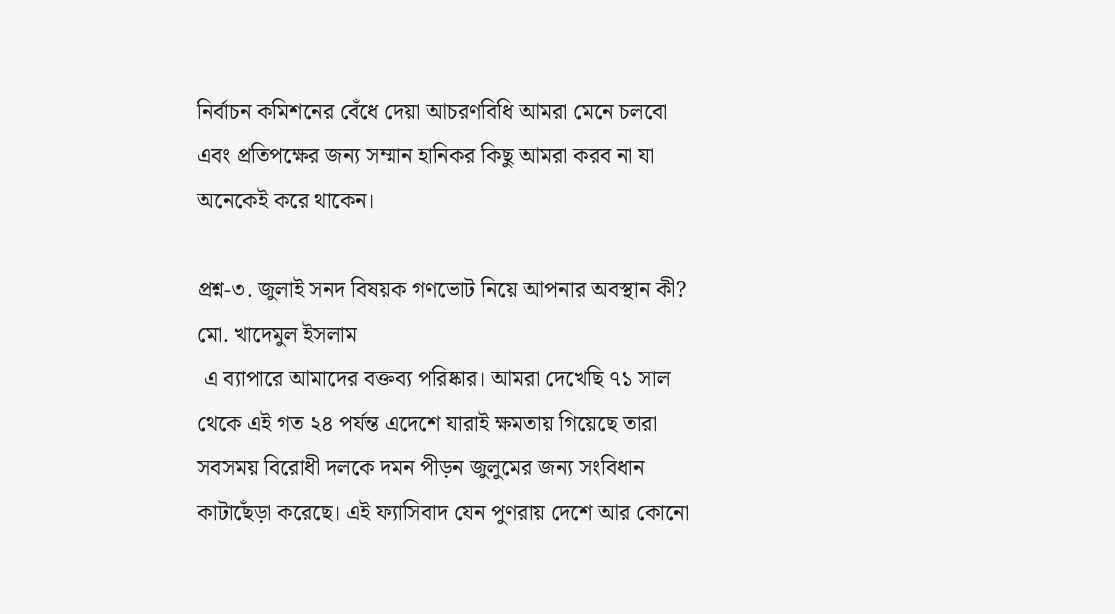নির্বাচন কমিশনের বেঁধে দেয়া আচরণবিধি আমরা মেনে চলবো এবং প্রতিপক্ষের জন্য সম্মান হানিকর কিছু আমরা করব না যা অনেকেই করে থাকেন।

প্রশ্ন-৩. জুলাই সনদ বিষয়ক গণভোট নিয়ে আপনার অবস্থান কী?
মো. খাদেমুল ইসলাম
 এ ব্যাপারে আমাদের বক্তব্য পরিষ্কার। আমরা দেখেছি ৭১ সাল থেকে এই গত ২৪ পর্যন্ত এদেশে যারাই ক্ষমতায় গিয়েছে তারা সবসময় বিরোধী দলকে দমন পীড়ন জুলুমের জন্য সংবিধান কাটাছেঁড়া করেছে। এই ফ্যাসিবাদ যেন পুণরায় দেশে আর কোনো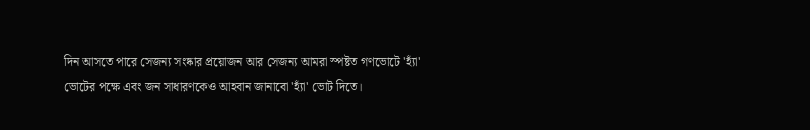দিন আসতে পারে সেজন্য সংষ্কার প্রয়োজন আর সেজন্য আমরা স্পষ্টত গণভোটে 'হ্যাঁ' ভোটের পক্ষে এবং জন সাধারণকেও আহবান জানাবো 'হ্যাঁ' ভোট দিতে।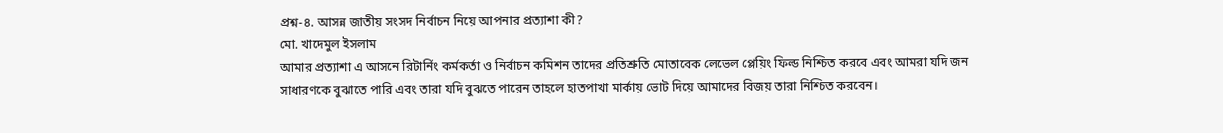প্রশ্ন-৪. আসন্ন জাতীয় সংসদ নির্বাচন নিয়ে আপনার প্রত্যাশা কী?
মো. খাদেমুল ইসলাম
আমার প্রত্যাশা এ আসনে রিটার্নিং কর্মকর্তা ও নির্বাচন কমিশন তাদের প্রতিশ্রুতি মোতাবেক লেভেল প্লেয়িং ফিল্ড নিশ্চিত করবে এবং আমরা যদি জন সাধারণকে বুঝাতে পারি এবং তারা যদি বুঝতে পারেন তাহলে হাতপাখা মার্কায় ভোট দিয়ে আমাদের বিজয় তারা নিশ্চিত করবেন।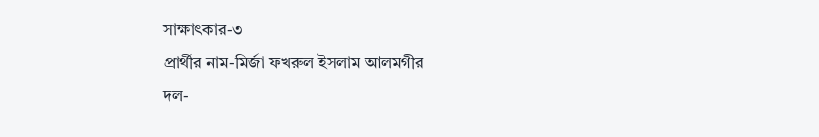সাক্ষাৎকার-৩
প্রার্থীর নাম-মির্জা ফখরুল ইসলাম আলমগীর
দল-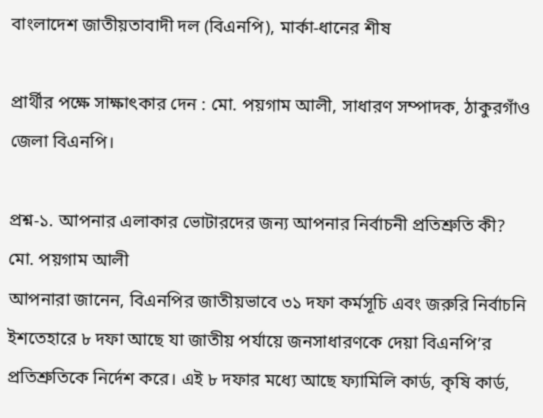বাংলাদেশ জাতীয়তাবাদী দল (বিএনপি), মার্কা-ধানের শীষ

প্রার্থীর পক্ষে সাক্ষাৎকার দেন : মো. পয়গাম আলী, সাধারণ সম্পাদক, ঠাকুরগাঁও জেলা বিএনপি।

প্রশ্ন-১. আপনার এলাকার ভোটারদের জন্য আপনার নির্বাচনী প্রতিশ্রুতি কী?
মো. পয়গাম আলী
আপনারা জানেন, বিএনপির জাতীয়ভাবে ৩১ দফা কর্মসূচি এবং জরুরি নির্বাচনি ইশতেহারে ৮ দফা আছে যা জাতীয় পর্যায়ে জনসাধারণকে দেয়া বিএনপি’র প্রতিশ্রুতিকে নির্দেশ করে। এই ৮ দফার মধ্যে আছে ফ্যামিলি কার্ড, কৃষি কার্ড,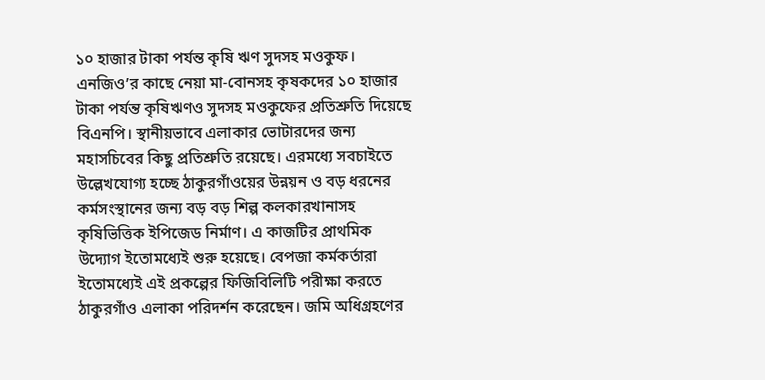১০ হাজার টাকা পর্যন্ত কৃষি ঋণ সুদসহ মওকুফ। এনজিও’র কাছে নেয়া মা-বোনসহ কৃষকদের ১০ হাজার টাকা পর্যন্ত কৃষিঋণও সুদসহ মওকুফের প্রতিশ্রুতি দিয়েছে বিএনপি। স্থানীয়ভাবে এলাকার ভোটারদের জন্য মহাসচিবের কিছু প্রতিশ্রুতি রয়েছে। এরমধ্যে সবচাইতে উল্লেখযোগ্য হচ্ছে ঠাকুরগাঁওয়ের উন্নয়ন ও বড় ধরনের কর্মসংস্থানের জন্য বড় বড় শিল্প কলকারখানাসহ কৃষিভিত্তিক ইপিজেড নির্মাণ। এ কাজটির প্রাথমিক উদ্যোগ ইতোমধ্যেই শুরু হয়েছে। বেপজা কর্মকর্তারা ইতোমধ্যেই এই প্রকল্পের ফিজিবিলিটি পরীক্ষা করতে ঠাকুরগাঁও এলাকা পরিদর্শন করেছেন। জমি অধিগ্রহণের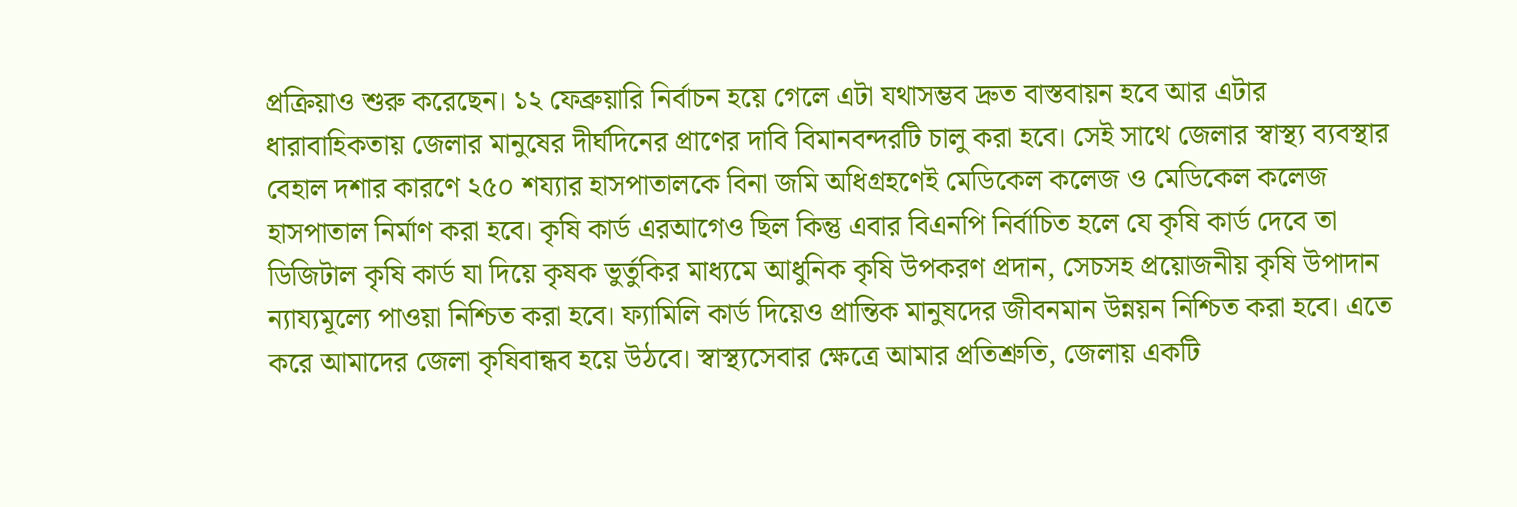প্রক্রিয়াও শুরু করেছেন। ১২ ফেব্রুয়ারি নির্বাচন হয়ে গেলে এটা যথাসম্ভব দ্রুত বাস্তবায়ন হবে আর এটার ধারাবাহিকতায় জেলার মানুষের দীর্ঘদিনের প্রাণের দাবি বিমানবন্দরটি চালু করা হবে। সেই সাথে জেলার স্বাস্থ্য ব্যবস্থার বেহাল দশার কারণে ২৫০ শয্যার হাসপাতালকে বিনা জমি অধিগ্রহণেই মেডিকেল কলেজ ও মেডিকেল কলেজ হাসপাতাল নির্মাণ করা হবে। কৃষি কার্ড এরআগেও ছিল কিন্তু এবার বিএনপি নির্বাচিত হলে যে কৃষি কার্ড দেবে তা ডিজিটাল কৃষি কার্ড যা দিয়ে কৃষক ভুর্তুকির মাধ্যমে আধুনিক কৃষি উপকরণ প্রদান, সেচসহ প্রয়োজনীয় কৃষি উপাদান ন্যায্যমূল্যে পাওয়া নিশ্চিত করা হবে। ফ্যামিলি কার্ড দিয়েও প্রান্তিক মানুষদের জীবনমান উন্নয়ন নিশ্চিত করা হবে। এতে করে আমাদের জেলা কৃষিবান্ধব হয়ে উঠবে। স্বাস্থ্যসেবার ক্ষেত্রে আমার প্রতিশ্রুতি, জেলায় একটি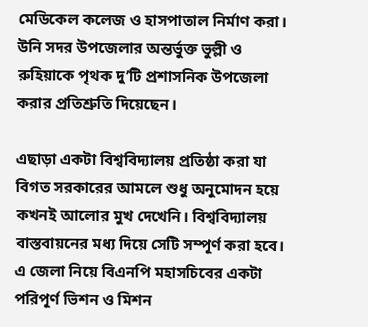মেডিকেল কলেজ ও হাসপাতাল নির্মাণ করা। উনি সদর উপজেলার অন্তর্ভুক্ত ভুল্লী ও রুহিয়াকে পৃথক দু’টি প্রশাসনিক উপজেলা করার প্রতিশ্রুতি দিয়েছেন।

এছাড়া একটা বিশ্ববিদ্যালয় প্রতিষ্ঠা করা যা বিগত সরকারের আমলে শুধু অনুমোদন হয়ে কখনই আলোর মুখ দেখেনি। বিশ্ববিদ্যালয় বাস্তবায়নের মধ্য দিয়ে সেটি সম্পূর্ণ করা হবে। এ জেলা নিয়ে বিএনপি মহাসচিবের একটা পরিপূর্ণ ভিশন ও মিশন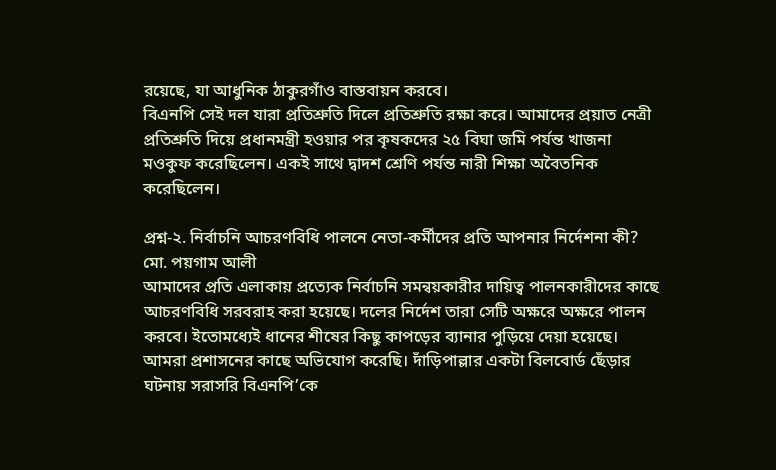রয়েছে, যা আধুনিক ঠাকুরগাঁও বাস্তবায়ন করবে।
বিএনপি সেই দল যারা প্রতিশ্রুতি দিলে প্রতিশ্রুতি রক্ষা করে। আমাদের প্রয়াত নেত্রী প্রতিশ্রুতি দিয়ে প্রধানমন্ত্রী হওয়ার পর কৃষকদের ২৫ বিঘা জমি পর্যন্ত খাজনা মওকুফ করেছিলেন। একই সাথে দ্বাদশ শ্রেণি পর্যন্ত নারী শিক্ষা অবৈতনিক করেছিলেন।

প্রশ্ন-২. নির্বাচনি আচরণবিধি পালনে নেতা-কর্মীদের প্রতি আপনার নির্দেশনা কী?
মো. পয়গাম আলী
আমাদের প্রতি এলাকায় প্রত্যেক নির্বাচনি সমন্বয়কারীর দায়িত্ব পালনকারীদের কাছে আচরণবিধি সরবরাহ করা হয়েছে। দলের নির্দেশ তারা সেটি অক্ষরে অক্ষরে পালন করবে। ইতোমধ্যেই ধানের শীষের কিছু কাপড়ের ব্যানার পুড়িয়ে দেয়া হয়েছে। আমরা প্রশাসনের কাছে অভিযোগ করেছি। দাঁড়িপাল্লার একটা বিলবোর্ড ছেঁড়ার ঘটনায় সরাসরি বিএনপি’কে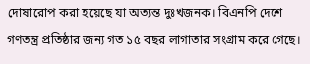দোষারোপ করা হয়েছে যা অত্যন্ত দুঃখজনক। বিএনপি দেশে গণতন্ত্র প্রতিষ্ঠার জন্য গত ১৫ বছর লাগাতার সংগ্রাম করে গেছে।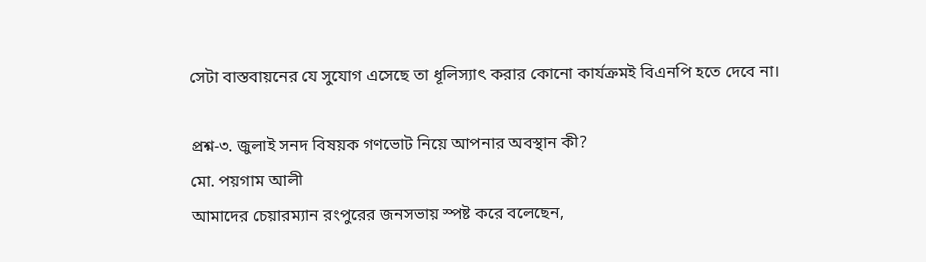সেটা বাস্তবায়নের যে সুযোগ এসেছে তা ধূলিস্যাৎ করার কোনো কার্যক্রমই বিএনপি হতে দেবে না।

প্রশ্ন-৩. জুলাই সনদ বিষয়ক গণভোট নিয়ে আপনার অবস্থান কী?
মো. পয়গাম আলী
আমাদের চেয়ারম্যান রংপুরের জনসভায় স্পষ্ট করে বলেছেন,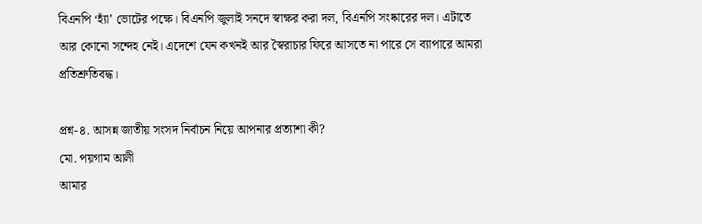বিএনপি ‘হ্যাঁ’ ভোটের পক্ষে। বিএনপি জুলাই সনদে স্বাক্ষর করা দল, বিএনপি সংষ্কারের দল। এটাতে আর কোনো সন্দেহ নেই। এদেশে যেন কখনই আর স্বৈরাচার ফিরে আসতে না পারে সে ব্যাপারে আমরা প্রতিশ্রুতিবদ্ধ।

প্রশ্ন-৪. আসন্ন জাতীয় সংসদ নির্বাচন নিয়ে আপনার প্রত্যাশা কী?
মো. পয়গাম আলী
আমার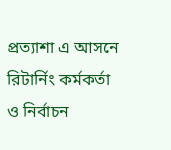প্রত্যাশা এ আসনে রিটার্নিং কর্মকর্তা ও নির্বাচন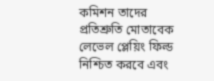কমিশন তাদের প্রতিশ্রুতি মোতাবেক লেভেল প্লেয়িং ফিল্ড নিশ্চিত করবে এবং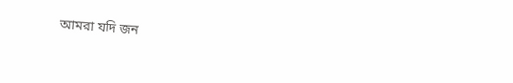আমরা যদি জন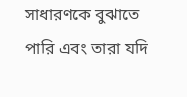সাধারণকে বুঝাতে পারি এবং তারা যদি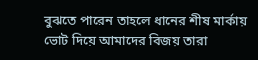বুঝতে পারেন তাহলে ধানের শীষ মার্কায় ভোট দিয়ে আমাদের বিজয় তারা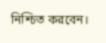নিশ্চিত করবেন।